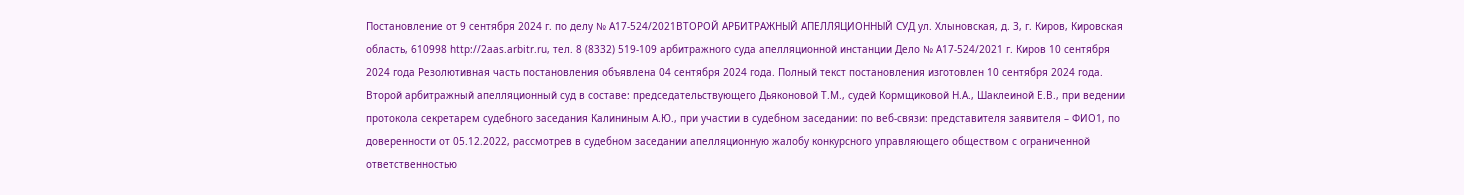Постановление от 9 сентября 2024 г. по делу № А17-524/2021ВТОРОЙ АРБИТРАЖНЫЙ АПЕЛЛЯЦИОННЫЙ СУД ул. Хлыновская, д. 3, г. Киров, Кировская область, 610998 http://2aas.arbitr.ru, тел. 8 (8332) 519-109 арбитражного суда апелляционной инстанции Дело № А17-524/2021 г. Киров 10 сентября 2024 года Резолютивная часть постановления объявлена 04 сентября 2024 года. Полный текст постановления изготовлен 10 сентября 2024 года. Второй арбитражный апелляционный суд в составе: председательствующего Дьяконовой Т.М., судей Кормщиковой Н.А., Шаклеиной Е.В., при ведении протокола секретарем судебного заседания Калининым А.Ю., при участии в судебном заседании: по веб-связи: представителя заявителя – ФИО1, по доверенности от 05.12.2022, рассмотрев в судебном заседании апелляционную жалобу конкурсного управляющего обществом с ограниченной ответственностью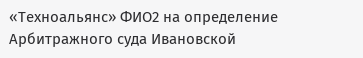«Техноальянс» ФИО2 на определение Арбитражного суда Ивановской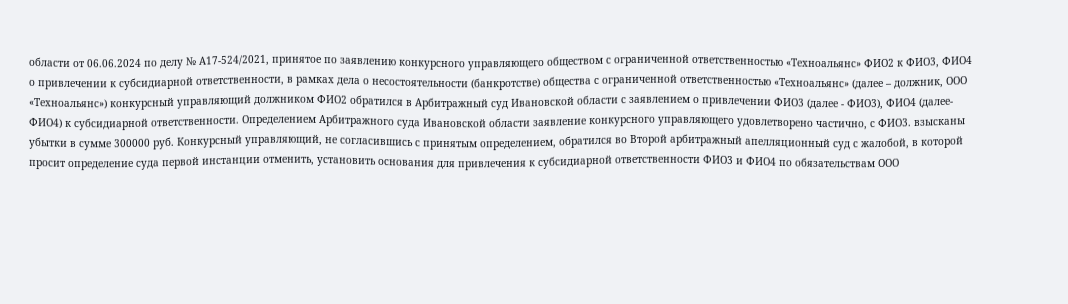области от 06.06.2024 по делу № А17-524/2021, принятое по заявлению конкурсного управляющего обществом с ограниченной ответственностью «Техноальянс» ФИО2 к ФИО3, ФИО4 о привлечении к субсидиарной ответственности, в рамках дела о несостоятельности (банкротстве) общества с ограниченной ответственностью «Техноальянс» (далее – должник, ООО «Техноальянс») конкурсный управляющий должником ФИО2 обратился в Арбитражный суд Ивановской области с заявлением о привлечении ФИО3 (далее - ФИО3), ФИО4 (далее-ФИО4) к субсидиарной ответственности. Определением Арбитражного суда Ивановской области заявление конкурсного управляющего удовлетворено частично, с ФИО3. взысканы убытки в сумме 300000 руб. Конкурсный управляющий, не согласившись с принятым определением, обратился во Второй арбитражный апелляционный суд с жалобой, в которой просит определение суда первой инстанции отменить, установить основания для привлечения к субсидиарной ответственности ФИО3 и ФИО4 по обязательствам ООО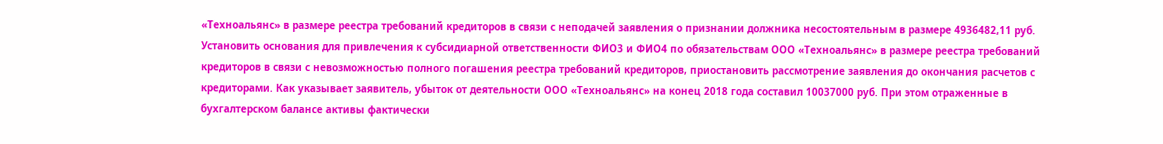«Техноальянс» в размере реестра требований кредиторов в связи с неподачей заявления о признании должника несостоятельным в размере 4936482,11 руб. Установить основания для привлечения к субсидиарной ответственности ФИО3 и ФИО4 по обязательствам ООО «Техноальянс» в размере реестра требований кредиторов в связи с невозможностью полного погашения реестра требований кредиторов, приостановить рассмотрение заявления до окончания расчетов с кредиторами. Как указывает заявитель, убыток от деятельности ООО «Техноальянс» на конец 2018 года составил 10037000 руб. При этом отраженные в бухгалтерском балансе активы фактически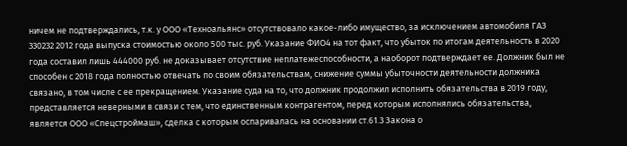ничем не подтверждались, т.к. у ООО «Техноальянс» отсутствовало какое-либо имущество, за исключением автомобиля ГАЗ 330232 2012 года выпуска стоимостью около 500 тыс. руб. Указание ФИО4 на тот факт, что убыток по итогам деятельность в 2020 года составил лишь 444000 руб. не доказывает отсутствие неплатежеспособности, а наоборот подтверждает ее. Должник был не способен с 2018 года полностью отвечать по своим обязательствам, снижение суммы убыточности деятельности должника связано, в том числе с ее прекращением. Указание суда на то, что должник продолжил исполнить обязательства в 2019 году, представляется неверными в связи с тем, что единственным контрагентом, перед которым исполнялись обязательства, является ООО «Спецстроймаш», сделка с которым оспаривалась на основании ст.61.3 Закона о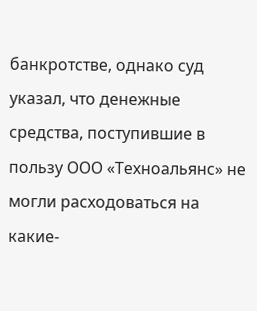банкротстве, однако суд указал, что денежные средства, поступившие в пользу ООО «Техноальянс» не могли расходоваться на какие-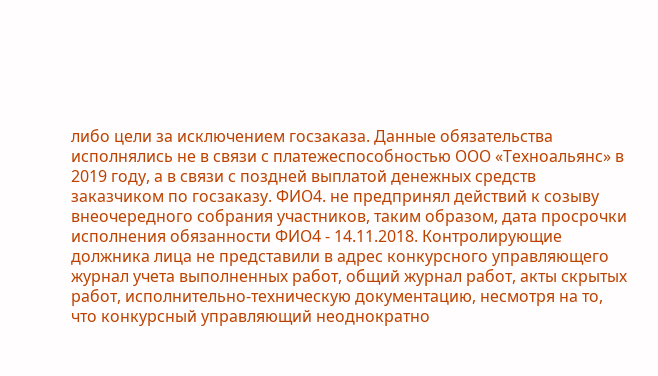либо цели за исключением госзаказа. Данные обязательства исполнялись не в связи с платежеспособностью ООО «Техноальянс» в 2019 году, а в связи с поздней выплатой денежных средств заказчиком по госзаказу. ФИО4. не предпринял действий к созыву внеочередного собрания участников, таким образом, дата просрочки исполнения обязанности ФИО4 - 14.11.2018. Контролирующие должника лица не представили в адрес конкурсного управляющего журнал учета выполненных работ, общий журнал работ, акты скрытых работ, исполнительно-техническую документацию, несмотря на то, что конкурсный управляющий неоднократно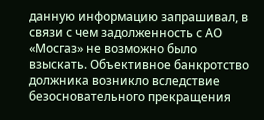данную информацию запрашивал, в связи с чем задолженность с АО «Мосгаз» не возможно было взыскать. Объективное банкротство должника возникло вследствие безосновательного прекращения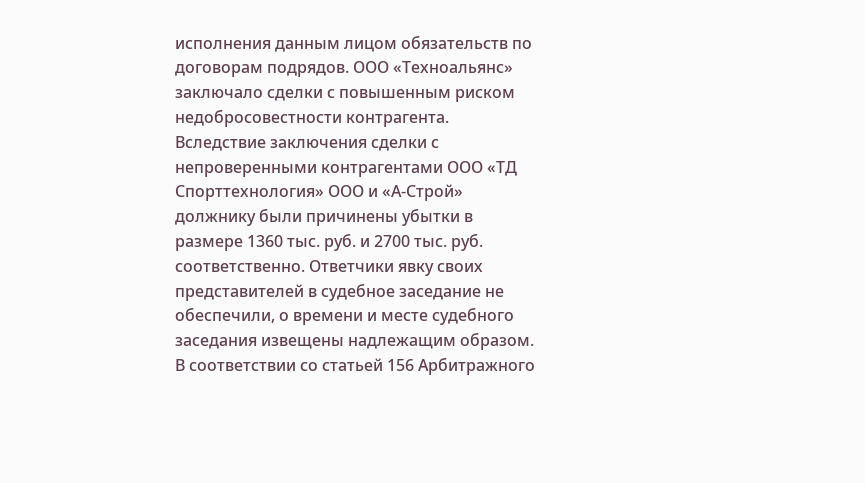исполнения данным лицом обязательств по договорам подрядов. ООО «Техноальянс» заключало сделки с повышенным риском недобросовестности контрагента. Вследствие заключения сделки с непроверенными контрагентами ООО «ТД Спорттехнология» ООО и «А-Строй» должнику были причинены убытки в размере 1360 тыс. руб. и 2700 тыс. руб. соответственно. Ответчики явку своих представителей в судебное заседание не обеспечили, о времени и месте судебного заседания извещены надлежащим образом. В соответствии со статьей 156 Арбитражного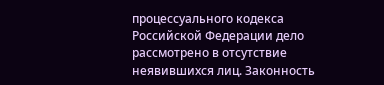процессуального кодекса Российской Федерации дело рассмотрено в отсутствие неявившихся лиц. Законность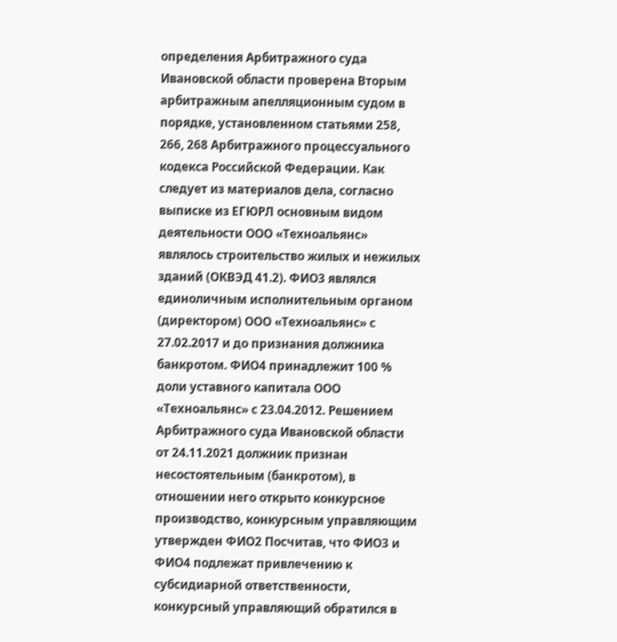определения Арбитражного суда Ивановской области проверена Вторым арбитражным апелляционным судом в порядке, установленном статьями 258, 266, 268 Арбитражного процессуального кодекса Российской Федерации. Как следует из материалов дела, согласно выписке из ЕГЮРЛ основным видом деятельности ООО «Техноальянс» являлось строительство жилых и нежилых зданий (ОКВЭД 41.2). ФИО3 являлся единоличным исполнительным органом (директором) ООО «Техноальянс» с 27.02.2017 и до признания должника банкротом. ФИО4 принадлежит 100 % доли уставного капитала ООО «Техноальянс» с 23.04.2012. Решением Арбитражного суда Ивановской области от 24.11.2021 должник признан несостоятельным (банкротом), в отношении него открыто конкурсное производство, конкурсным управляющим утвержден ФИО2 Посчитав, что ФИО3 и ФИО4 подлежат привлечению к субсидиарной ответственности, конкурсный управляющий обратился в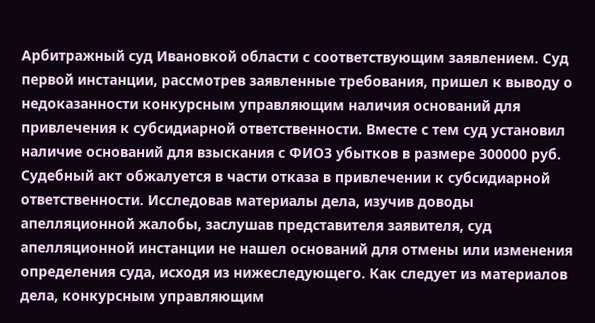Арбитражный суд Ивановкой области с соответствующим заявлением. Суд первой инстанции, рассмотрев заявленные требования, пришел к выводу о недоказанности конкурсным управляющим наличия оснований для привлечения к субсидиарной ответственности. Вместе с тем суд установил наличие оснований для взыскания с ФИО3 убытков в размере 300000 руб. Судебный акт обжалуется в части отказа в привлечении к субсидиарной ответственности. Исследовав материалы дела, изучив доводы апелляционной жалобы, заслушав представителя заявителя, суд апелляционной инстанции не нашел оснований для отмены или изменения определения суда, исходя из нижеследующего. Как следует из материалов дела, конкурсным управляющим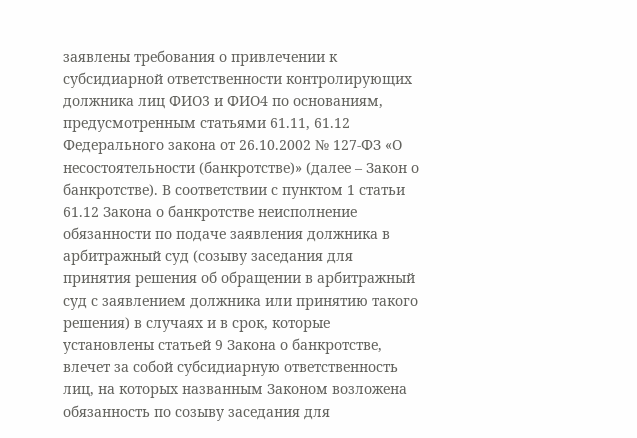заявлены требования о привлечении к субсидиарной ответственности контролирующих должника лиц ФИО3 и ФИО4 по основаниям, предусмотренным статьями 61.11, 61.12 Федерального закона от 26.10.2002 № 127-ФЗ «О несостоятельности (банкротстве)» (далее – Закон о банкротстве). В соответствии с пунктом 1 статьи 61.12 Закона о банкротстве неисполнение обязанности по подаче заявления должника в арбитражный суд (созыву заседания для принятия решения об обращении в арбитражный суд с заявлением должника или принятию такого решения) в случаях и в срок, которые установлены статьей 9 Закона о банкротстве, влечет за собой субсидиарную ответственность лиц, на которых названным Законом возложена обязанность по созыву заседания для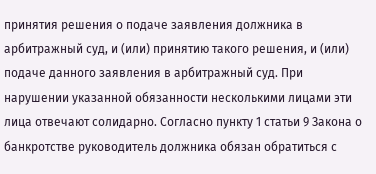принятия решения о подаче заявления должника в арбитражный суд, и (или) принятию такого решения, и (или) подаче данного заявления в арбитражный суд. При нарушении указанной обязанности несколькими лицами эти лица отвечают солидарно. Согласно пункту 1 статьи 9 Закона о банкротстве руководитель должника обязан обратиться с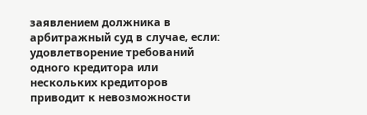заявлением должника в арбитражный суд в случае, если: удовлетворение требований одного кредитора или нескольких кредиторов приводит к невозможности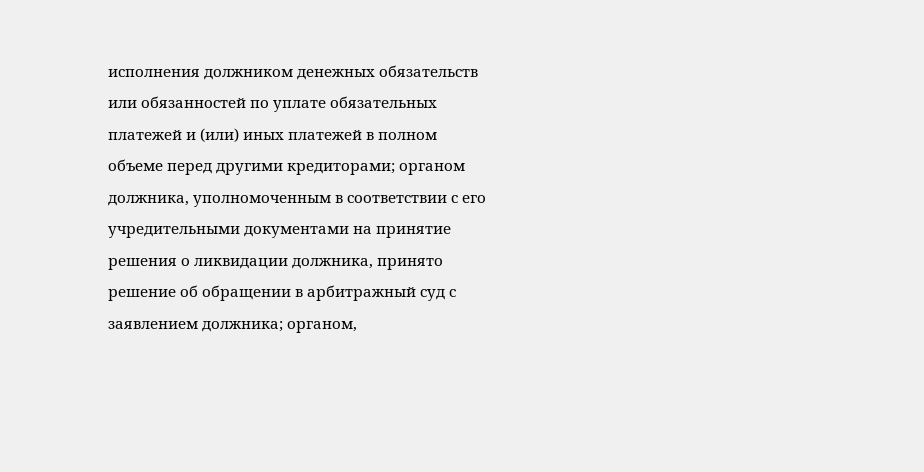исполнения должником денежных обязательств или обязанностей по уплате обязательных платежей и (или) иных платежей в полном объеме перед другими кредиторами; органом должника, уполномоченным в соответствии с его учредительными документами на принятие решения о ликвидации должника, принято решение об обращении в арбитражный суд с заявлением должника; органом,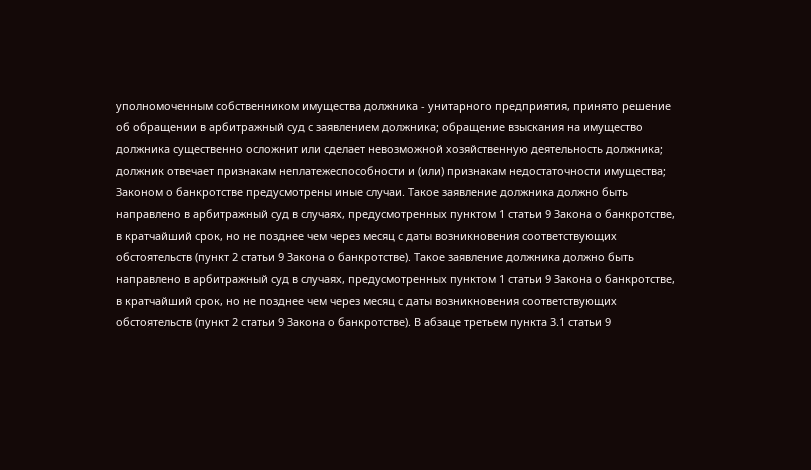уполномоченным собственником имущества должника - унитарного предприятия, принято решение об обращении в арбитражный суд с заявлением должника; обращение взыскания на имущество должника существенно осложнит или сделает невозможной хозяйственную деятельность должника; должник отвечает признакам неплатежеспособности и (или) признакам недостаточности имущества; Законом о банкротстве предусмотрены иные случаи. Такое заявление должника должно быть направлено в арбитражный суд в случаях, предусмотренных пунктом 1 статьи 9 Закона о банкротстве, в кратчайший срок, но не позднее чем через месяц с даты возникновения соответствующих обстоятельств (пункт 2 статьи 9 Закона о банкротстве). Такое заявление должника должно быть направлено в арбитражный суд в случаях, предусмотренных пунктом 1 статьи 9 Закона о банкротстве, в кратчайший срок, но не позднее чем через месяц с даты возникновения соответствующих обстоятельств (пункт 2 статьи 9 Закона о банкротстве). В абзаце третьем пункта 3.1 статьи 9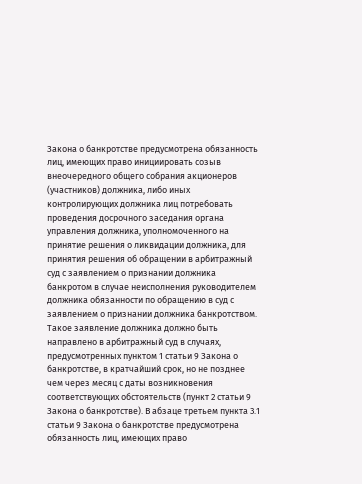Закона о банкротстве предусмотрена обязанность лиц, имеющих право инициировать созыв внеочередного общего собрания акционеров (участников) должника, либо иных контролирующих должника лиц потребовать проведения досрочного заседания органа управления должника, уполномоченного на принятие решения о ликвидации должника, для принятия решения об обращении в арбитражный суд с заявлением о признании должника банкротом в случае неисполнения руководителем должника обязанности по обращению в суд с заявлением о признании должника банкротством. Такое заявление должника должно быть направлено в арбитражный суд в случаях, предусмотренных пунктом 1 статьи 9 Закона о банкротстве, в кратчайший срок, но не позднее чем через месяц с даты возникновения соответствующих обстоятельств (пункт 2 статьи 9 Закона о банкротстве). В абзаце третьем пункта 3.1 статьи 9 Закона о банкротстве предусмотрена обязанность лиц, имеющих право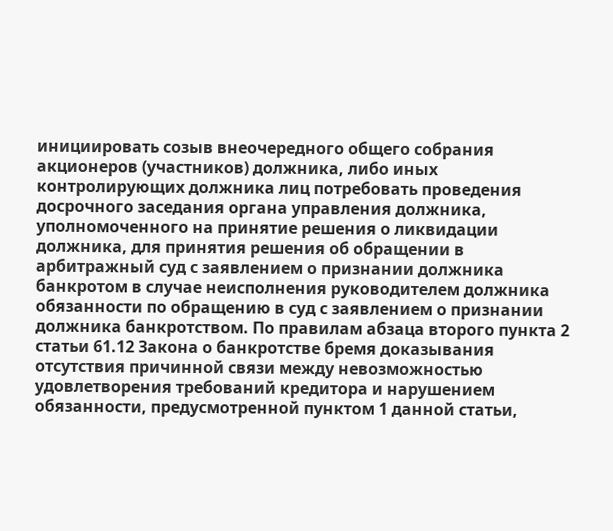инициировать созыв внеочередного общего собрания акционеров (участников) должника, либо иных контролирующих должника лиц потребовать проведения досрочного заседания органа управления должника, уполномоченного на принятие решения о ликвидации должника, для принятия решения об обращении в арбитражный суд с заявлением о признании должника банкротом в случае неисполнения руководителем должника обязанности по обращению в суд с заявлением о признании должника банкротством. По правилам абзаца второго пункта 2 статьи 61.12 Закона о банкротстве бремя доказывания отсутствия причинной связи между невозможностью удовлетворения требований кредитора и нарушением обязанности, предусмотренной пунктом 1 данной статьи,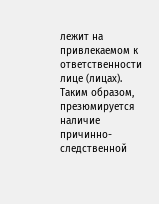лежит на привлекаемом к ответственности лице (лицах). Таким образом, презюмируется наличие причинно-следственной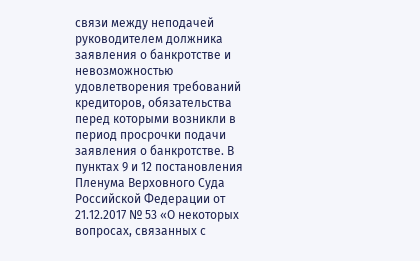связи между неподачей руководителем должника заявления о банкротстве и невозможностью удовлетворения требований кредиторов, обязательства перед которыми возникли в период просрочки подачи заявления о банкротстве. В пунктах 9 и 12 постановления Пленума Верховного Суда Российской Федерации от 21.12.2017 № 53 «О некоторых вопросах, связанных с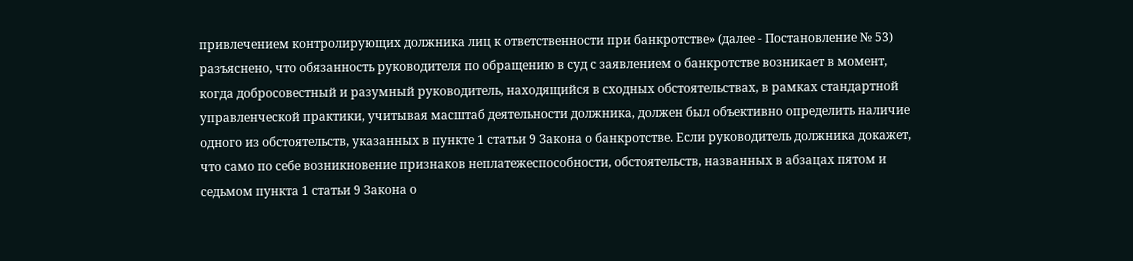привлечением контролирующих должника лиц к ответственности при банкротстве» (далее - Постановление № 53) разъяснено, что обязанность руководителя по обращению в суд с заявлением о банкротстве возникает в момент, когда добросовестный и разумный руководитель, находящийся в сходных обстоятельствах, в рамках стандартной управленческой практики, учитывая масштаб деятельности должника, должен был объективно определить наличие одного из обстоятельств, указанных в пункте 1 статьи 9 Закона о банкротстве. Если руководитель должника докажет, что само по себе возникновение признаков неплатежеспособности, обстоятельств, названных в абзацах пятом и седьмом пункта 1 статьи 9 Закона о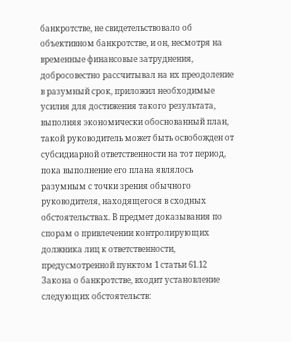банкротстве, не свидетельствовало об объективном банкротстве, и он, несмотря на временные финансовые затруднения, добросовестно рассчитывал на их преодоление в разумный срок, приложил необходимые усилия для достижения такого результата, выполняя экономически обоснованный план, такой руководитель может быть освобожден от субсидиарной ответственности на тот период, пока выполнение его плана являлось разумным с точки зрения обычного руководителя, находящегося в сходных обстоятельствах. В предмет доказывания по спорам о привлечении контролирующих должника лиц к ответственности, предусмотренной пунктом 1 статьи 61.12 Закона о банкротстве, входит установление следующих обстоятельств: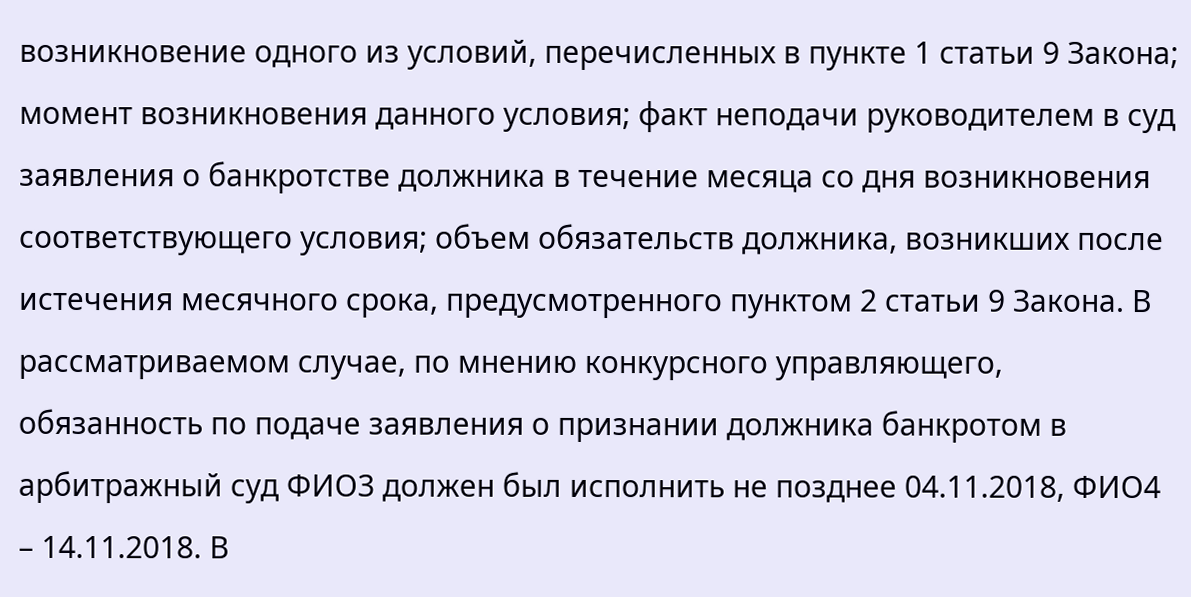возникновение одного из условий, перечисленных в пункте 1 статьи 9 Закона; момент возникновения данного условия; факт неподачи руководителем в суд заявления о банкротстве должника в течение месяца со дня возникновения соответствующего условия; объем обязательств должника, возникших после истечения месячного срока, предусмотренного пунктом 2 статьи 9 Закона. В рассматриваемом случае, по мнению конкурсного управляющего, обязанность по подаче заявления о признании должника банкротом в арбитражный суд ФИО3 должен был исполнить не позднее 04.11.2018, ФИО4 – 14.11.2018. В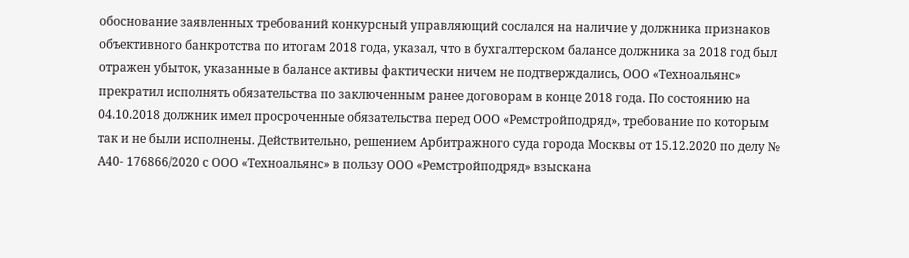обоснование заявленных требований конкурсный управляющий сослался на наличие у должника признаков объективного банкротства по итогам 2018 года, указал, что в бухгалтерском балансе должника за 2018 год был отражен убыток, указанные в балансе активы фактически ничем не подтверждались, ООО «Техноальянс» прекратил исполнять обязательства по заключенным ранее договорам в конце 2018 года. По состоянию на 04.10.2018 должник имел просроченные обязательства перед ООО «Ремстройподряд», требование по которым так и не были исполнены. Действительно, решением Арбитражного суда города Москвы от 15.12.2020 по делу № А40- 176866/2020 с ООО «Техноальянс» в пользу ООО «Ремстройподряд» взыскана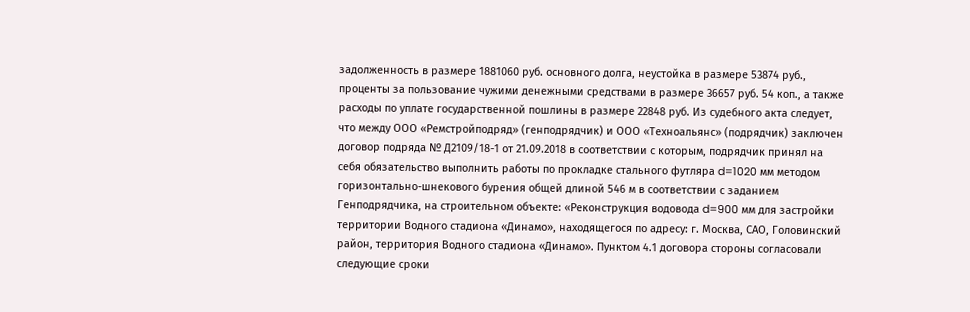задолженность в размере 1881060 руб. основного долга, неустойка в размере 53874 руб., проценты за пользование чужими денежными средствами в размере 36657 руб. 54 коп., а также расходы по уплате государственной пошлины в размере 22848 руб. Из судебного акта следует, что между ООО «Ремстройподряд» (генподрядчик) и ООО «Техноальянс» (подрядчик) заключен договор подряда № Д2109/18-1 от 21.09.2018 в соответствии с которым, подрядчик принял на себя обязательство выполнить работы по прокладке стального футляра d=1020 мм методом горизонтально-шнекового бурения общей длиной 546 м в соответствии с заданием Генподрядчика, на строительном объекте: «Реконструкция водовода d=900 мм для застройки территории Водного стадиона «Динамо», находящегося по адресу: г. Москва, САО, Головинский район, территория Водного стадиона «Динамо». Пунктом 4.1 договора стороны согласовали следующие сроки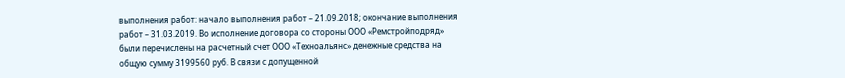выполнения работ: начало выполнения работ – 21.09.2018; окончание выполнения работ – 31.03.2019. Во исполнение договора со стороны ООО «Ремстройподряд» были перечислены на расчетный счет ООО «Техноальянс» денежные средства на общую сумму 3199560 руб. В связи с допущенной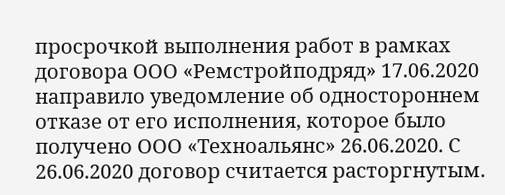просрочкой выполнения работ в рамках договора ООО «Ремстройподряд» 17.06.2020 направило уведомление об одностороннем отказе от его исполнения, которое было получено ООО «Техноальянс» 26.06.2020. С 26.06.2020 договор считается расторгнутым.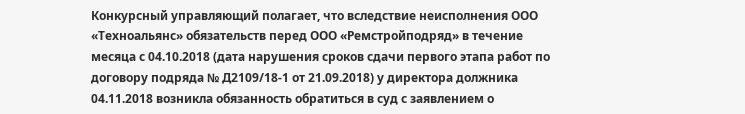Конкурсный управляющий полагает, что вследствие неисполнения ООО «Техноальянс» обязательств перед ООО «Ремстройподряд» в течение месяца с 04.10.2018 (дата нарушения сроков сдачи первого этапа работ по договору подряда № Д2109/18-1 от 21.09.2018) у директора должника 04.11.2018 возникла обязанность обратиться в суд с заявлением о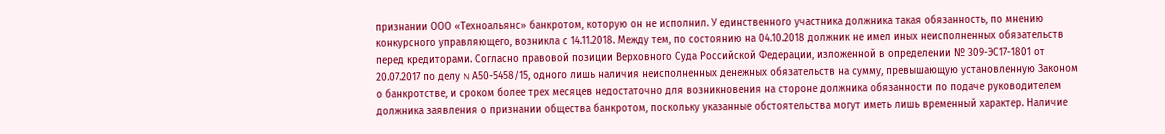признании ООО «Техноальянс» банкротом, которую он не исполнил. У единственного участника должника такая обязанность, по мнению конкурсного управляющего, возникла с 14.11.2018. Между тем, по состоянию на 04.10.2018 должник не имел иных неисполненных обязательств перед кредиторами. Согласно правовой позиции Верховного Суда Российской Федерации, изложенной в определении № 309-ЭС17-1801 от 20.07.2017 по делу N А50-5458/15, одного лишь наличия неисполненных денежных обязательств на сумму, превышающую установленную Законом о банкротстве, и сроком более трех месяцев недостаточно для возникновения на стороне должника обязанности по подаче руководителем должника заявления о признании общества банкротом, поскольку указанные обстоятельства могут иметь лишь временный характер. Наличие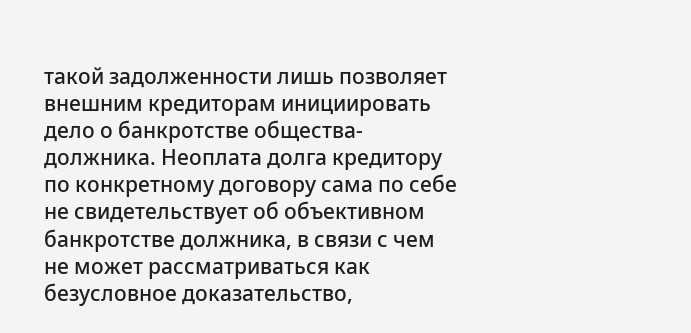такой задолженности лишь позволяет внешним кредиторам инициировать дело о банкротстве общества-должника. Неоплата долга кредитору по конкретному договору сама по себе не свидетельствует об объективном банкротстве должника, в связи с чем не может рассматриваться как безусловное доказательство,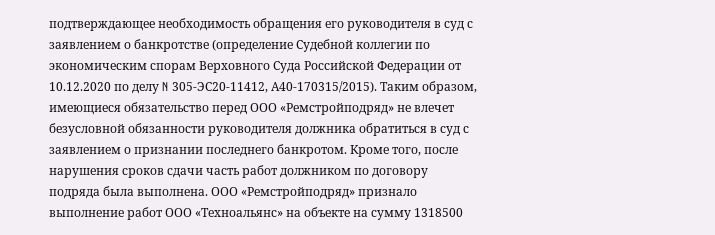подтверждающее необходимость обращения его руководителя в суд с заявлением о банкротстве (определение Судебной коллегии по экономическим спорам Верховного Суда Российской Федерации от 10.12.2020 по делу N 305-ЭС20-11412, А40-170315/2015). Таким образом, имеющиеся обязательство перед ООО «Ремстройподряд» не влечет безусловной обязанности руководителя должника обратиться в суд с заявлением о признании последнего банкротом. Кроме того, после нарушения сроков сдачи часть работ должником по договору подряда была выполнена. ООО «Ремстройподряд» признало выполнение работ ООО «Техноальянс» на объекте на сумму 1318500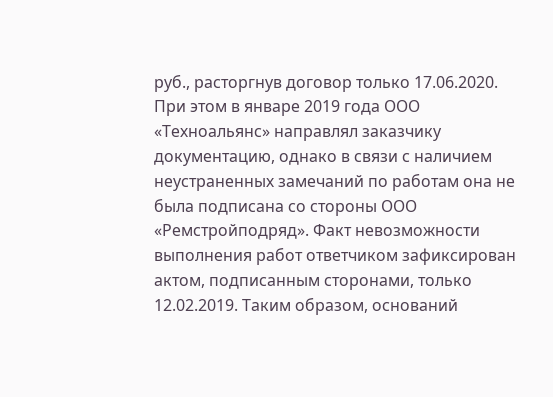руб., расторгнув договор только 17.06.2020. При этом в январе 2019 года ООО «Техноальянс» направлял заказчику документацию, однако в связи с наличием неустраненных замечаний по работам она не была подписана со стороны ООО «Ремстройподряд». Факт невозможности выполнения работ ответчиком зафиксирован актом, подписанным сторонами, только 12.02.2019. Таким образом, оснований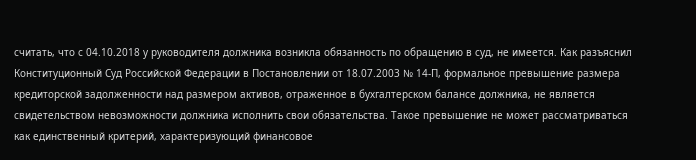считать, что с 04.10.2018 у руководителя должника возникла обязанность по обращению в суд, не имеется. Как разъяснил Конституционный Суд Российской Федерации в Постановлении от 18.07.2003 № 14-П, формальное превышение размера кредиторской задолженности над размером активов, отраженное в бухгалтерском балансе должника, не является свидетельством невозможности должника исполнить свои обязательства. Такое превышение не может рассматриваться как единственный критерий, характеризующий финансовое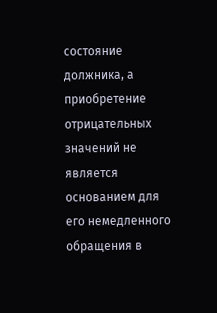состояние должника, а приобретение отрицательных значений не является основанием для его немедленного обращения в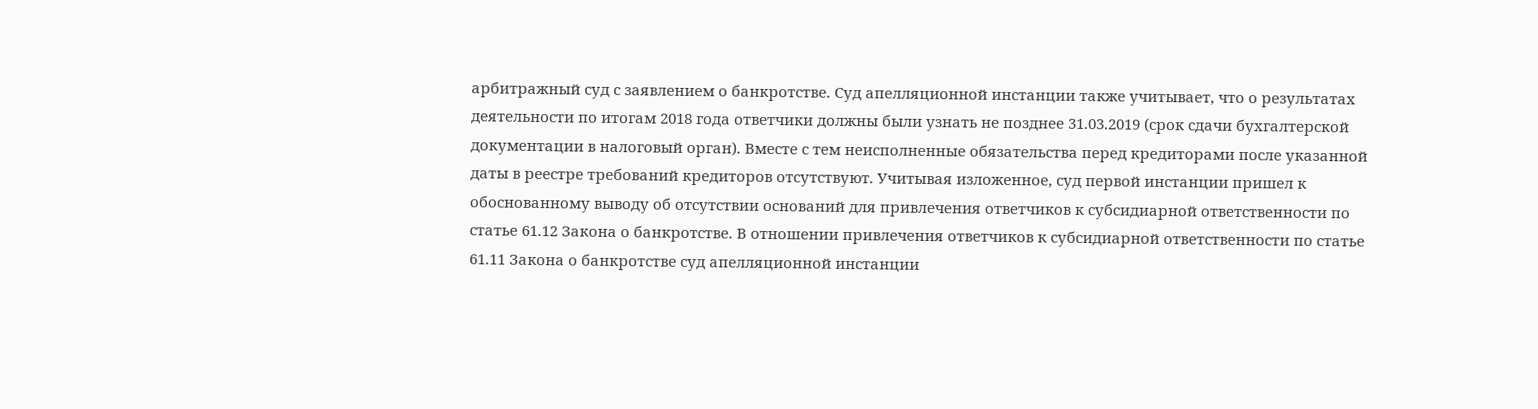арбитражный суд с заявлением о банкротстве. Суд апелляционной инстанции также учитывает, что о результатах деятельности по итогам 2018 года ответчики должны были узнать не позднее 31.03.2019 (срок сдачи бухгалтерской документации в налоговый орган). Вместе с тем неисполненные обязательства перед кредиторами после указанной даты в реестре требований кредиторов отсутствуют. Учитывая изложенное, суд первой инстанции пришел к обоснованному выводу об отсутствии оснований для привлечения ответчиков к субсидиарной ответственности по статье 61.12 Закона о банкротстве. В отношении привлечения ответчиков к субсидиарной ответственности по статье 61.11 Закона о банкротстве суд апелляционной инстанции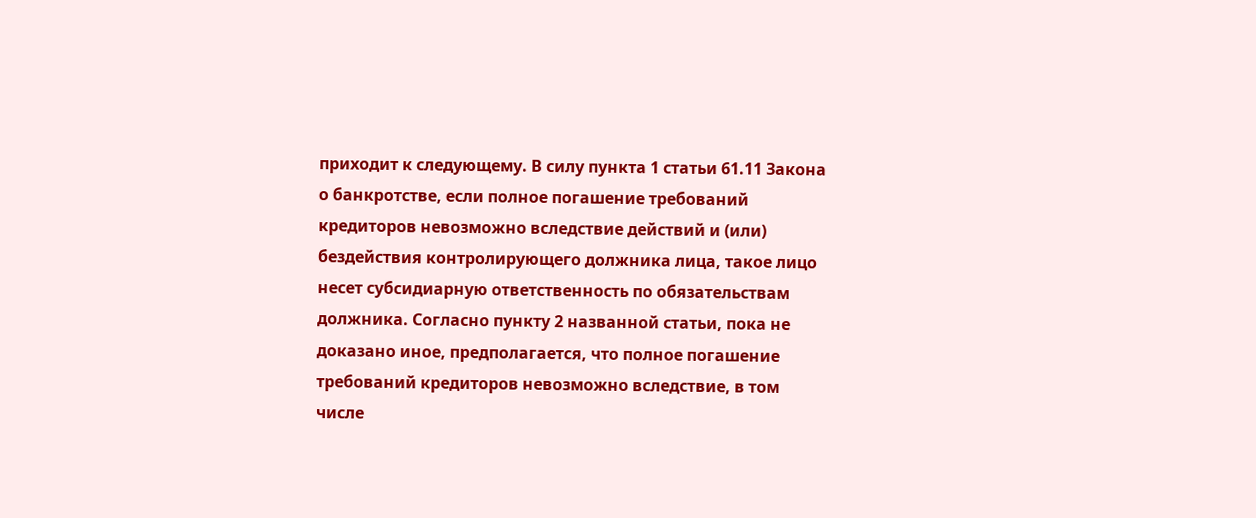приходит к следующему. В силу пункта 1 статьи 61.11 Закона о банкротстве, если полное погашение требований кредиторов невозможно вследствие действий и (или) бездействия контролирующего должника лица, такое лицо несет субсидиарную ответственность по обязательствам должника. Согласно пункту 2 названной статьи, пока не доказано иное, предполагается, что полное погашение требований кредиторов невозможно вследствие, в том числе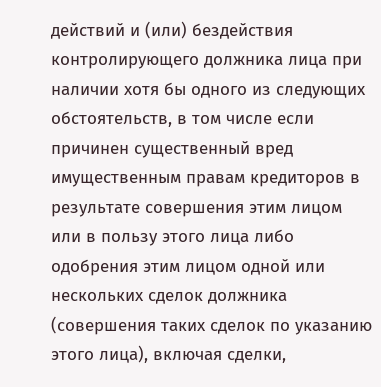действий и (или) бездействия контролирующего должника лица при наличии хотя бы одного из следующих обстоятельств, в том числе если причинен существенный вред имущественным правам кредиторов в результате совершения этим лицом или в пользу этого лица либо одобрения этим лицом одной или нескольких сделок должника (совершения таких сделок по указанию этого лица), включая сделки,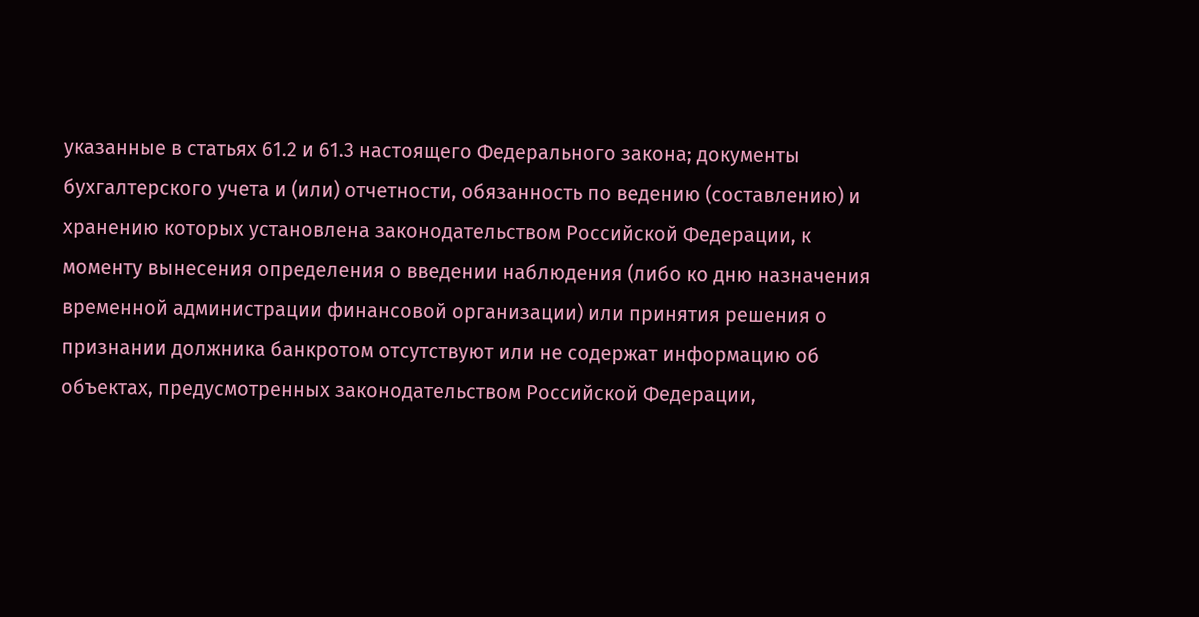указанные в статьях 61.2 и 61.3 настоящего Федерального закона; документы бухгалтерского учета и (или) отчетности, обязанность по ведению (составлению) и хранению которых установлена законодательством Российской Федерации, к моменту вынесения определения о введении наблюдения (либо ко дню назначения временной администрации финансовой организации) или принятия решения о признании должника банкротом отсутствуют или не содержат информацию об объектах, предусмотренных законодательством Российской Федерации,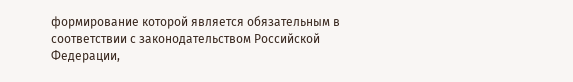формирование которой является обязательным в соответствии с законодательством Российской Федерации,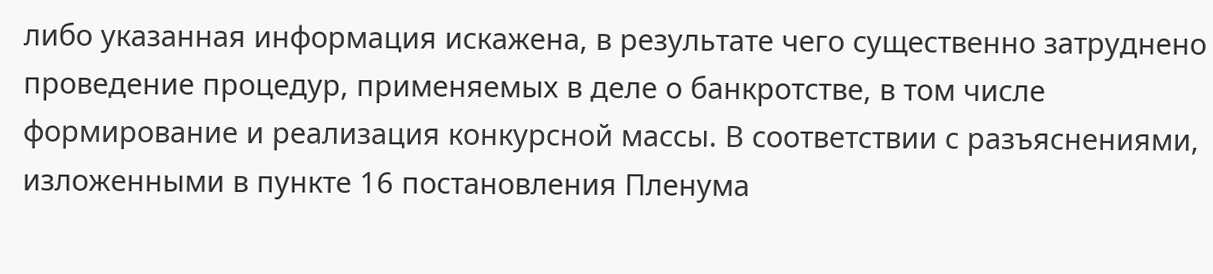либо указанная информация искажена, в результате чего существенно затруднено проведение процедур, применяемых в деле о банкротстве, в том числе формирование и реализация конкурсной массы. В соответствии с разъяснениями, изложенными в пункте 16 постановления Пленума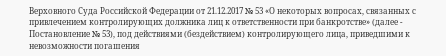Верховного Суда Российской Федерации от 21.12.2017 № 53 «О некоторых вопросах, связанных с привлечением контролирующих должника лиц к ответственности при банкротстве» (далее - Постановление № 53), под действиями (бездействием) контролирующего лица, приведшими к невозможности погашения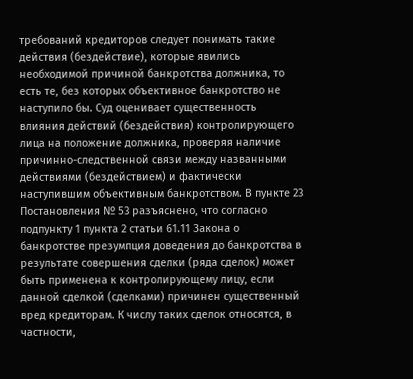требований кредиторов следует понимать такие действия (бездействие), которые явились необходимой причиной банкротства должника, то есть те, без которых объективное банкротство не наступило бы. Суд оценивает существенность влияния действий (бездействия) контролирующего лица на положение должника, проверяя наличие причинно-следственной связи между названными действиями (бездействием) и фактически наступившим объективным банкротством. В пункте 23 Постановления № 53 разъяснено, что согласно подпункту 1 пункта 2 статьи 61.11 Закона о банкротстве презумпция доведения до банкротства в результате совершения сделки (ряда сделок) может быть применена к контролирующему лицу, если данной сделкой (сделками) причинен существенный вред кредиторам. К числу таких сделок относятся, в частности,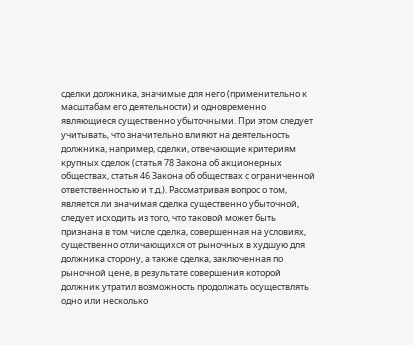сделки должника, значимые для него (применительно к масштабам его деятельности) и одновременно являющиеся существенно убыточными. При этом следует учитывать, что значительно влияют на деятельность должника, например, сделки, отвечающие критериям крупных сделок (статья 78 Закона об акционерных обществах, статья 46 Закона об обществах с ограниченной ответственностью и т.д.). Рассматривая вопрос о том, является ли значимая сделка существенно убыточной, следует исходить из того, что таковой может быть признана в том числе сделка, совершенная на условиях, существенно отличающихся от рыночных в худшую для должника сторону, а также сделка, заключенная по рыночной цене, в результате совершения которой должник утратил возможность продолжать осуществлять одно или несколько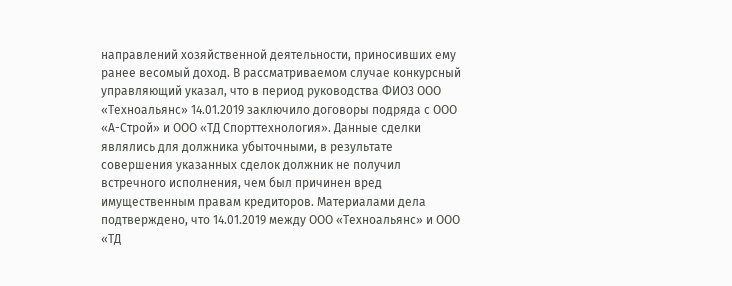направлений хозяйственной деятельности, приносивших ему ранее весомый доход. В рассматриваемом случае конкурсный управляющий указал, что в период руководства ФИО3 ООО «Техноальянс» 14.01.2019 заключило договоры подряда с ООО «А-Строй» и ООО «ТД Спорттехнология». Данные сделки являлись для должника убыточными, в результате совершения указанных сделок должник не получил встречного исполнения, чем был причинен вред имущественным правам кредиторов. Материалами дела подтверждено, что 14.01.2019 между ООО «Техноальянс» и ООО «ТД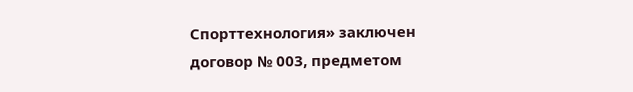Спорттехнология» заключен договор № 003, предметом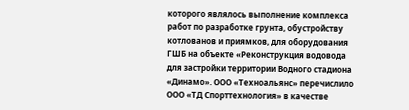которого являлось выполнение комплекса работ по разработке грунта, обустройству котлованов и приямков, для оборудования ГШБ на объекте «Реконструкция водовода для застройки территории Водного стадиона «Динамо». ООО «Техноальянс» перечислило ООО «ТД Спорттехнология» в качестве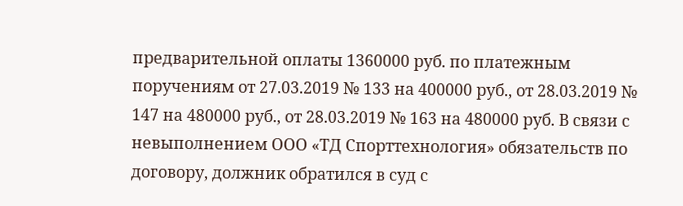предварительной оплаты 1360000 руб. по платежным поручениям от 27.03.2019 № 133 на 400000 руб., от 28.03.2019 № 147 на 480000 руб., от 28.03.2019 № 163 на 480000 руб. В связи с невыполнением ООО «ТД Спорттехнология» обязательств по договору, должник обратился в суд с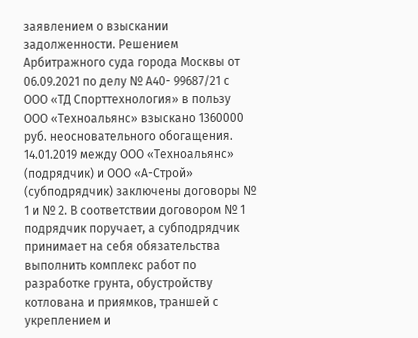заявлением о взыскании задолженности. Решением Арбитражного суда города Москвы от 06.09.2021 по делу № А40- 99687/21 с ООО «ТД Спорттехнология» в пользу ООО «Техноальянс» взыскано 1360000 руб. неосновательного обогащения. 14.01.2019 между ООО «Техноальянс» (подрядчик) и ООО «А-Строй» (субподрядчик) заключены договоры № 1 и № 2. В соответствии договором № 1 подрядчик поручает, а субподрядчик принимает на себя обязательства выполнить комплекс работ по разработке грунта, обустройству котлована и приямков, траншей с укреплением и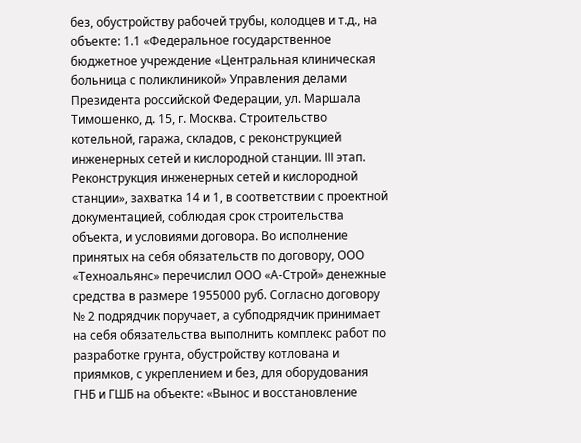без, обустройству рабочей трубы, колодцев и т.д., на объекте: 1.1 «Федеральное государственное бюджетное учреждение «Центральная клиническая больница с поликлиникой» Управления делами Президента российской Федерации, ул. Маршала Тимошенко, д. 15, г. Москва. Строительство котельной, гаража, складов, с реконструкцией инженерных сетей и кислородной станции. III этап. Реконструкция инженерных сетей и кислородной станции», захватка 14 и 1, в соответствии с проектной документацией, соблюдая срок строительства объекта, и условиями договора. Во исполнение принятых на себя обязательств по договору, ООО «Техноальянс» перечислил ООО «А-Строй» денежные средства в размере 1955000 руб. Согласно договору № 2 подрядчик поручает, а субподрядчик принимает на себя обязательства выполнить комплекс работ по разработке грунта, обустройству котлована и приямков, с укреплением и без, для оборудования ГНБ и ГШБ на объекте: «Вынос и восстановление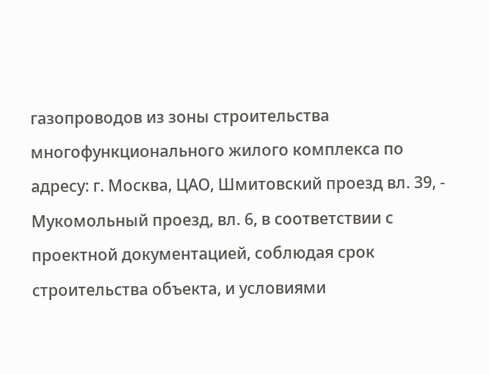газопроводов из зоны строительства многофункционального жилого комплекса по адресу: г. Москва, ЦАО, Шмитовский проезд вл. 39, - Мукомольный проезд, вл. 6, в соответствии с проектной документацией, соблюдая срок строительства объекта, и условиями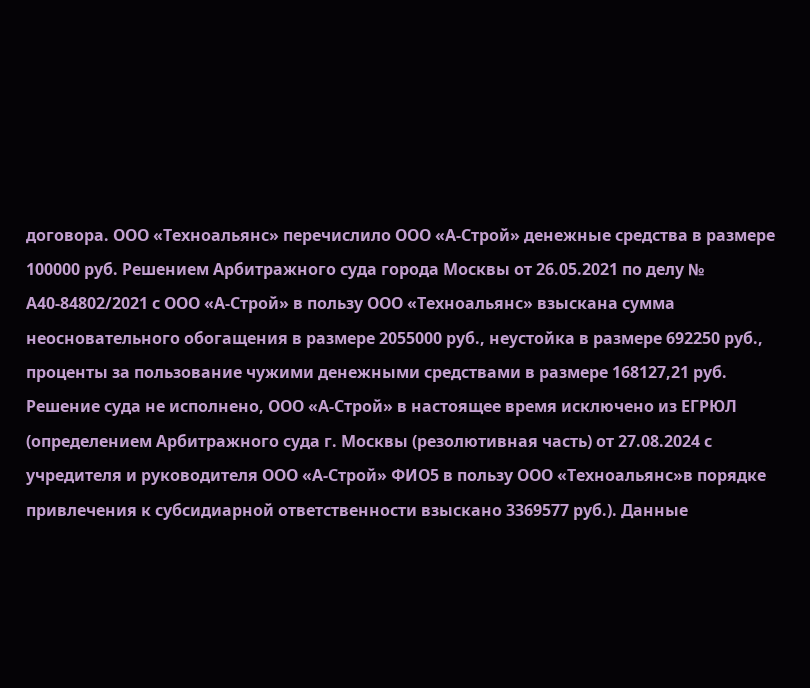договора. ООО «Техноальянс» перечислило ООО «А-Строй» денежные средства в размере 100000 руб. Решением Арбитражного суда города Москвы от 26.05.2021 по делу № А40-84802/2021 с ООО «А-Строй» в пользу ООО «Техноальянс» взыскана сумма неосновательного обогащения в размере 2055000 руб., неустойка в размере 692250 руб., проценты за пользование чужими денежными средствами в размере 168127,21 руб. Решение суда не исполнено, ООО «А-Строй» в настоящее время исключено из ЕГРЮЛ (определением Арбитражного суда г. Москвы (резолютивная часть) от 27.08.2024 с учредителя и руководителя ООО «А-Строй» ФИО5 в пользу ООО «Техноальянс»в порядке привлечения к субсидиарной ответственности взыскано 3369577 руб.). Данные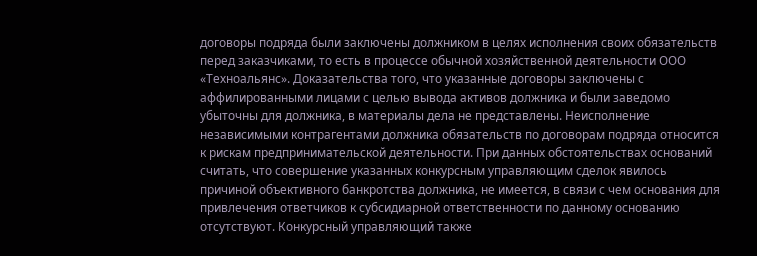договоры подряда были заключены должником в целях исполнения своих обязательств перед заказчиками, то есть в процессе обычной хозяйственной деятельности ООО «Техноальянс». Доказательства того, что указанные договоры заключены с аффилированными лицами с целью вывода активов должника и были заведомо убыточны для должника, в материалы дела не представлены. Неисполнение независимыми контрагентами должника обязательств по договорам подряда относится к рискам предпринимательской деятельности. При данных обстоятельствах оснований считать, что совершение указанных конкурсным управляющим сделок явилось причиной объективного банкротства должника, не имеется, в связи с чем основания для привлечения ответчиков к субсидиарной ответственности по данному основанию отсутствуют. Конкурсный управляющий также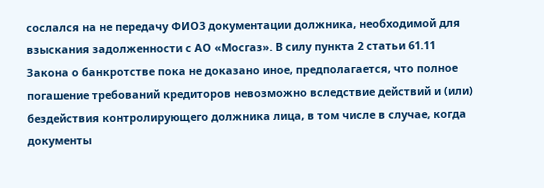сослался на не передачу ФИО3 документации должника, необходимой для взыскания задолженности с АО «Мосгаз». В силу пункта 2 статьи 61.11 Закона о банкротстве пока не доказано иное, предполагается, что полное погашение требований кредиторов невозможно вследствие действий и (или) бездействия контролирующего должника лица, в том числе в случае, когда документы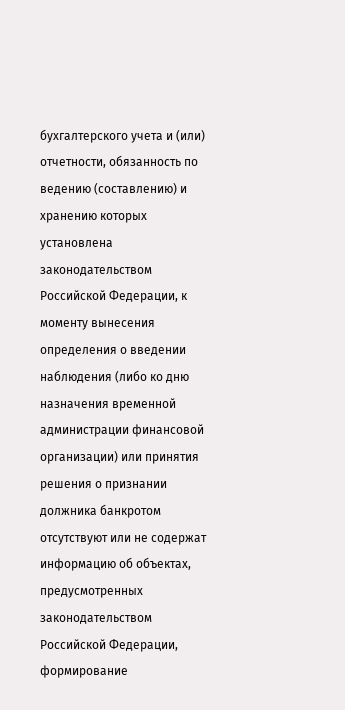бухгалтерского учета и (или) отчетности, обязанность по ведению (составлению) и хранению которых установлена законодательством Российской Федерации, к моменту вынесения определения о введении наблюдения (либо ко дню назначения временной администрации финансовой организации) или принятия решения о признании должника банкротом отсутствуют или не содержат информацию об объектах, предусмотренных законодательством Российской Федерации, формирование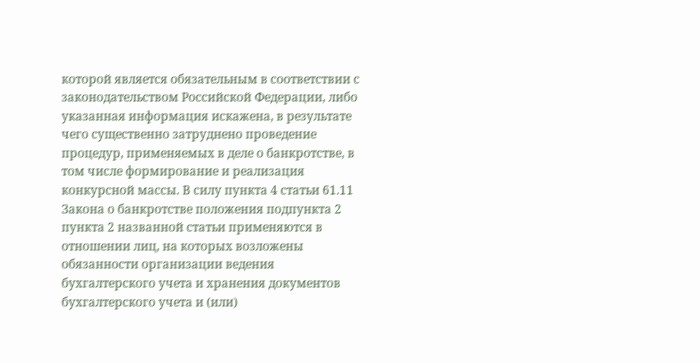которой является обязательным в соответствии с законодательством Российской Федерации, либо указанная информация искажена, в результате чего существенно затруднено проведение процедур, применяемых в деле о банкротстве, в том числе формирование и реализация конкурсной массы. В силу пункта 4 статьи 61.11 Закона о банкротстве положения подпункта 2 пункта 2 названной статьи применяются в отношении лиц, на которых возложены обязанности организации ведения бухгалтерского учета и хранения документов бухгалтерского учета и (или)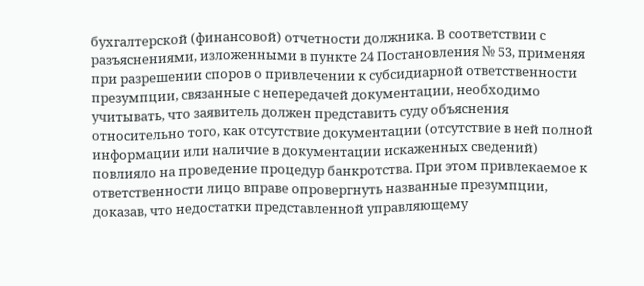бухгалтерской (финансовой) отчетности должника. В соответствии с разъяснениями, изложенными в пункте 24 Постановления № 53, применяя при разрешении споров о привлечении к субсидиарной ответственности презумпции, связанные с непередачей документации, необходимо учитывать, что заявитель должен представить суду объяснения относительно того, как отсутствие документации (отсутствие в ней полной информации или наличие в документации искаженных сведений) повлияло на проведение процедур банкротства. При этом привлекаемое к ответственности лицо вправе опровергнуть названные презумпции, доказав, что недостатки представленной управляющему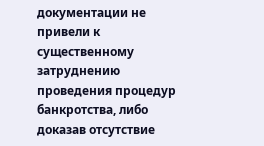документации не привели к существенному затруднению проведения процедур банкротства, либо доказав отсутствие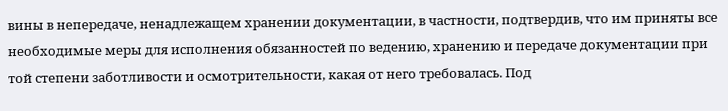вины в непередаче, ненадлежащем хранении документации, в частности, подтвердив, что им приняты все необходимые меры для исполнения обязанностей по ведению, хранению и передаче документации при той степени заботливости и осмотрительности, какая от него требовалась. Под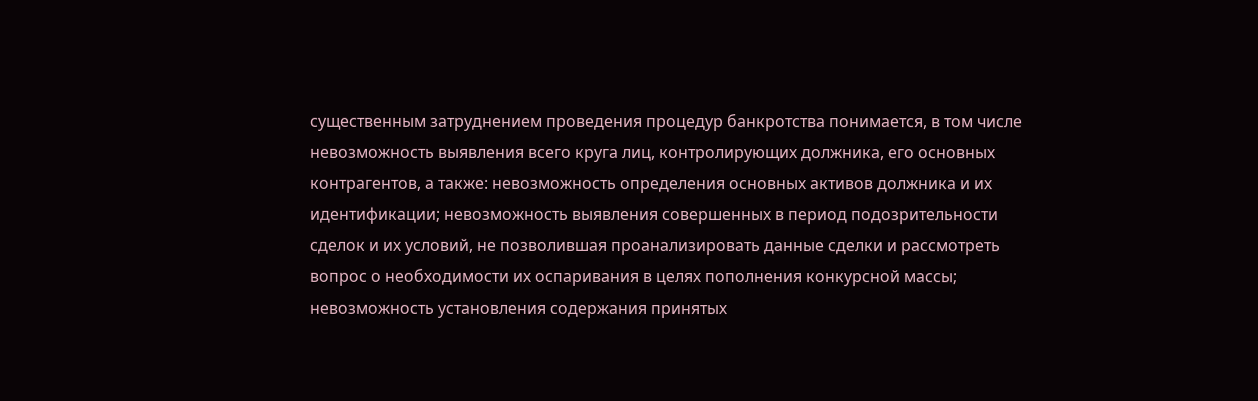существенным затруднением проведения процедур банкротства понимается, в том числе невозможность выявления всего круга лиц, контролирующих должника, его основных контрагентов, а также: невозможность определения основных активов должника и их идентификации; невозможность выявления совершенных в период подозрительности сделок и их условий, не позволившая проанализировать данные сделки и рассмотреть вопрос о необходимости их оспаривания в целях пополнения конкурсной массы; невозможность установления содержания принятых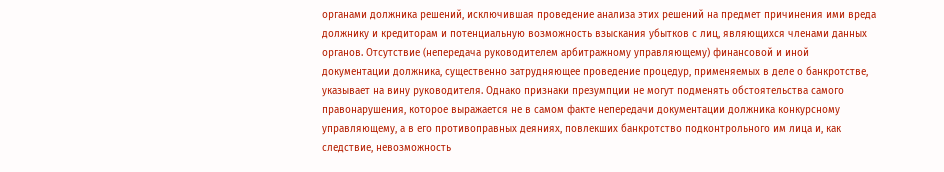органами должника решений, исключившая проведение анализа этих решений на предмет причинения ими вреда должнику и кредиторам и потенциальную возможность взыскания убытков с лиц, являющихся членами данных органов. Отсутствие (непередача руководителем арбитражному управляющему) финансовой и иной документации должника, существенно затрудняющее проведение процедур, применяемых в деле о банкротстве, указывает на вину руководителя. Однако признаки презумпции не могут подменять обстоятельства самого правонарушения, которое выражается не в самом факте непередачи документации должника конкурсному управляющему, а в его противоправных деяниях, повлекших банкротство подконтрольного им лица и, как следствие, невозможность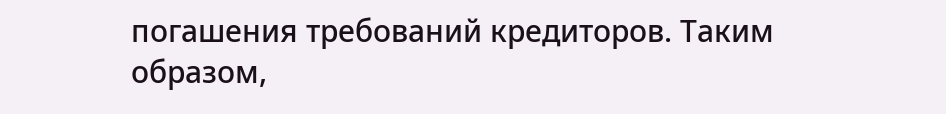погашения требований кредиторов. Таким образом,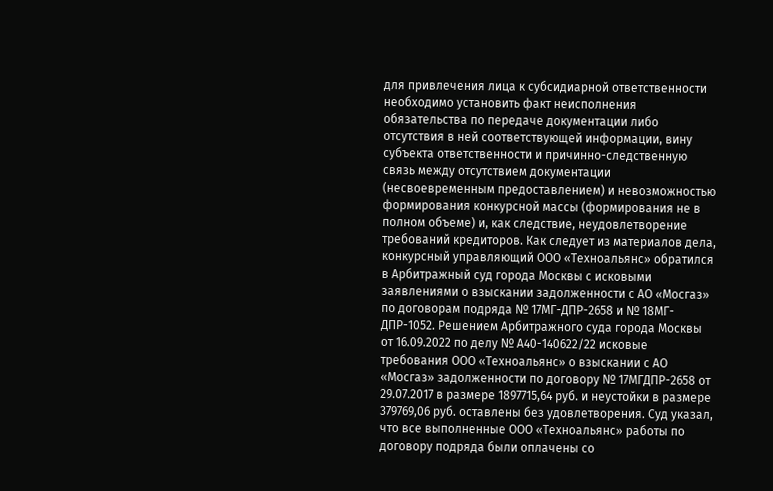для привлечения лица к субсидиарной ответственности необходимо установить факт неисполнения обязательства по передаче документации либо отсутствия в ней соответствующей информации, вину субъекта ответственности и причинно-следственную связь между отсутствием документации (несвоевременным предоставлением) и невозможностью формирования конкурсной массы (формирования не в полном объеме) и, как следствие, неудовлетворение требований кредиторов. Как следует из материалов дела, конкурсный управляющий ООО «Техноальянс» обратился в Арбитражный суд города Москвы с исковыми заявлениями о взыскании задолженности с АО «Мосгаз» по договорам подряда № 17МГ-ДПР-2658 и № 18МГ-ДПР-1052. Решением Арбитражного суда города Москвы от 16.09.2022 по делу № А40-140622/22 исковые требования ООО «Техноальянс» о взыскании с АО «Мосгаз» задолженности по договору № 17МГДПР-2658 от 29.07.2017 в размере 1897715,64 руб. и неустойки в размере 379769,06 руб. оставлены без удовлетворения. Суд указал, что все выполненные ООО «Техноальянс» работы по договору подряда были оплачены со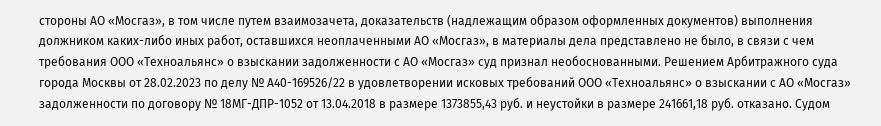стороны АО «Мосгаз», в том числе путем взаимозачета, доказательств (надлежащим образом оформленных документов) выполнения должником каких-либо иных работ, оставшихся неоплаченными АО «Мосгаз», в материалы дела представлено не было, в связи с чем требования ООО «Техноальянс» о взыскании задолженности с АО «Мосгаз» суд признал необоснованными. Решением Арбитражного суда города Москвы от 28.02.2023 по делу № А40-169526/22 в удовлетворении исковых требований ООО «Техноальянс» о взыскании с АО «Мосгаз» задолженности по договору № 18МГ-ДПР-1052 от 13.04.2018 в размере 1373855,43 руб. и неустойки в размере 241661,18 руб. отказано. Судом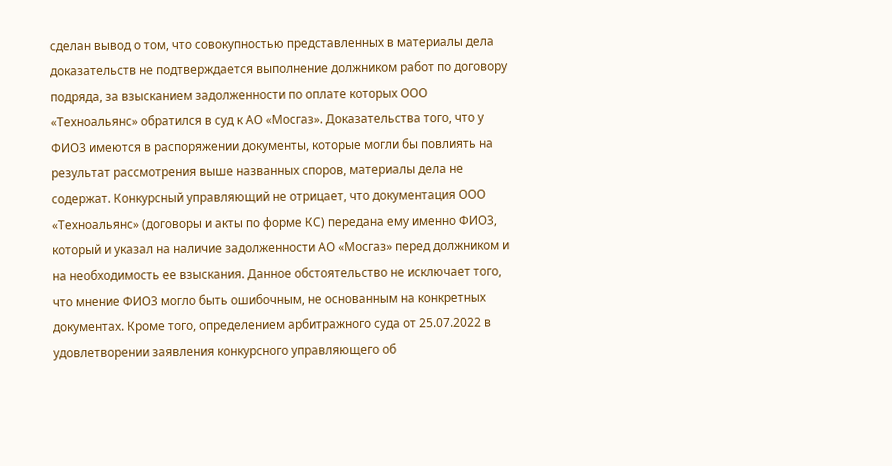сделан вывод о том, что совокупностью представленных в материалы дела доказательств не подтверждается выполнение должником работ по договору подряда, за взысканием задолженности по оплате которых ООО «Техноальянс» обратился в суд к АО «Мосгаз». Доказательства того, что у ФИО3 имеются в распоряжении документы, которые могли бы повлиять на результат рассмотрения выше названных споров, материалы дела не содержат. Конкурсный управляющий не отрицает, что документация ООО «Техноальянс» (договоры и акты по форме КС) передана ему именно ФИО3, который и указал на наличие задолженности АО «Мосгаз» перед должником и на необходимость ее взыскания. Данное обстоятельство не исключает того, что мнение ФИО3 могло быть ошибочным, не основанным на конкретных документах. Кроме того, определением арбитражного суда от 25.07.2022 в удовлетворении заявления конкурсного управляющего об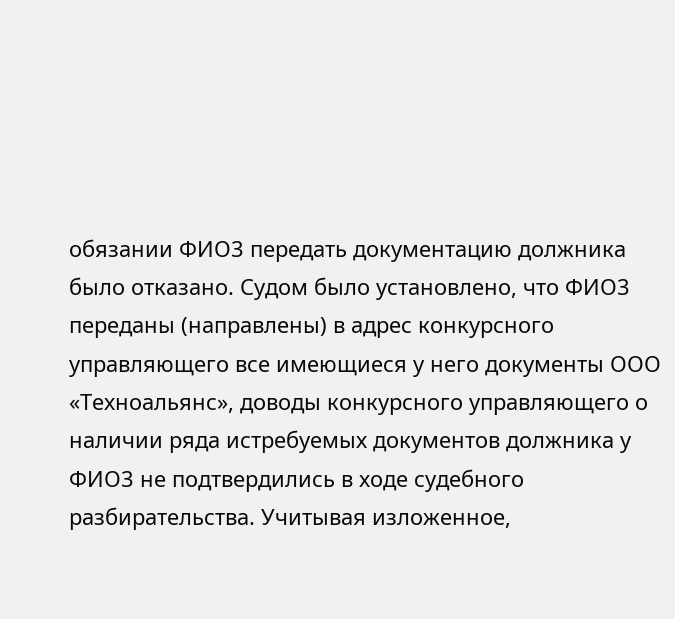обязании ФИО3 передать документацию должника было отказано. Судом было установлено, что ФИО3 переданы (направлены) в адрес конкурсного управляющего все имеющиеся у него документы ООО «Техноальянс», доводы конкурсного управляющего о наличии ряда истребуемых документов должника у ФИО3 не подтвердились в ходе судебного разбирательства. Учитывая изложенное,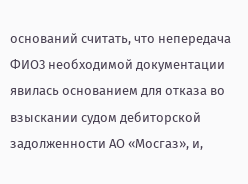оснований считать, что непередача ФИО3 необходимой документации явилась основанием для отказа во взыскании судом дебиторской задолженности АО «Мосгаз», и,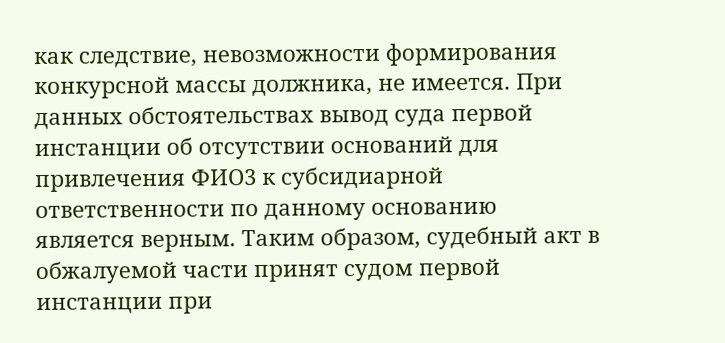как следствие, невозможности формирования конкурсной массы должника, не имеется. При данных обстоятельствах вывод суда первой инстанции об отсутствии оснований для привлечения ФИО3 к субсидиарной ответственности по данному основанию является верным. Таким образом, судебный акт в обжалуемой части принят судом первой инстанции при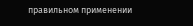правильном применении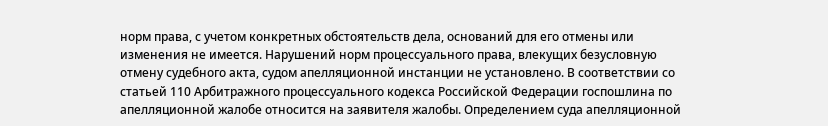норм права, с учетом конкретных обстоятельств дела, оснований для его отмены или изменения не имеется. Нарушений норм процессуального права, влекущих безусловную отмену судебного акта, судом апелляционной инстанции не установлено. В соответствии со статьей 110 Арбитражного процессуального кодекса Российской Федерации госпошлина по апелляционной жалобе относится на заявителя жалобы. Определением суда апелляционной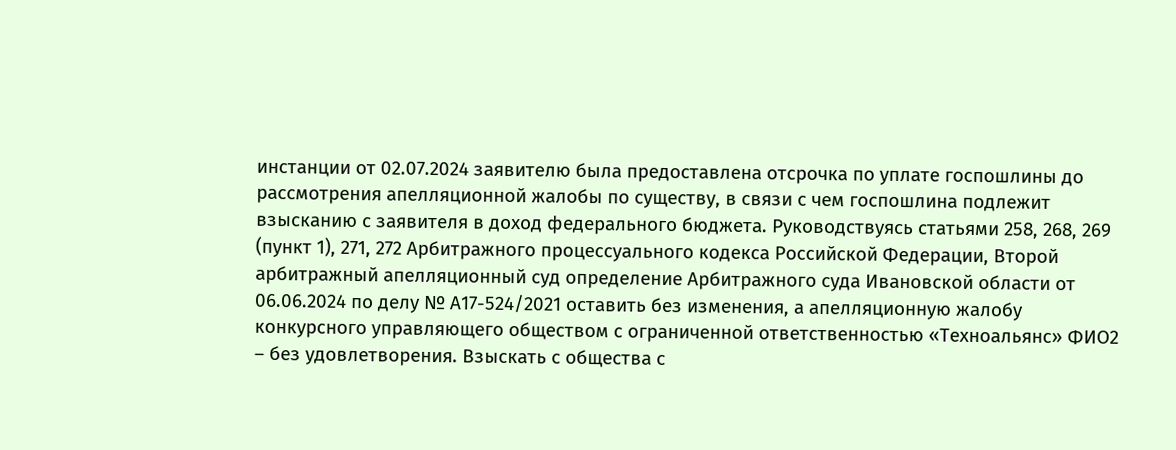инстанции от 02.07.2024 заявителю была предоставлена отсрочка по уплате госпошлины до рассмотрения апелляционной жалобы по существу, в связи с чем госпошлина подлежит взысканию с заявителя в доход федерального бюджета. Руководствуясь статьями 258, 268, 269 (пункт 1), 271, 272 Арбитражного процессуального кодекса Российской Федерации, Второй арбитражный апелляционный суд определение Арбитражного суда Ивановской области от 06.06.2024 по делу № А17-524/2021 оставить без изменения, а апелляционную жалобу конкурсного управляющего обществом с ограниченной ответственностью «Техноальянс» ФИО2 – без удовлетворения. Взыскать с общества с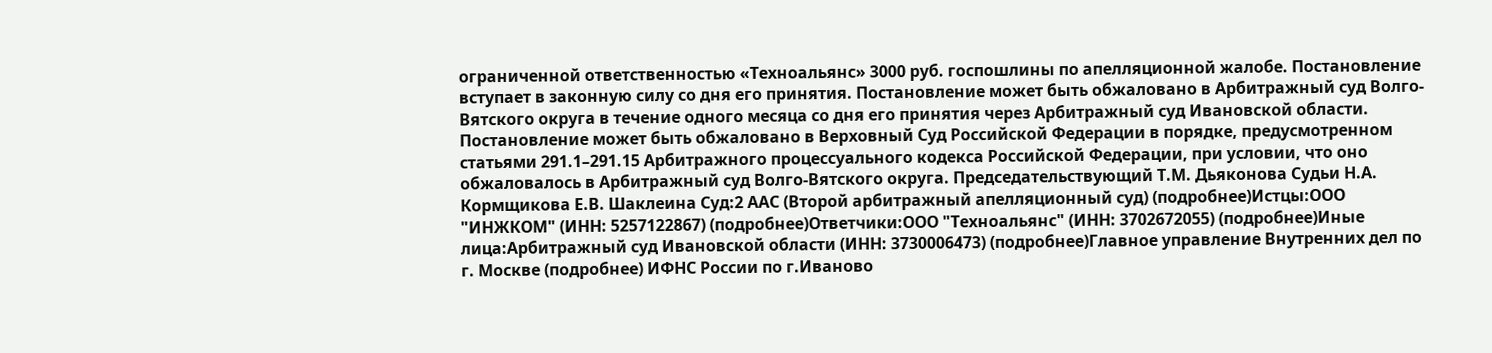ограниченной ответственностью «Техноальянс» 3000 руб. госпошлины по апелляционной жалобе. Постановление вступает в законную силу со дня его принятия. Постановление может быть обжаловано в Арбитражный суд Волго-Вятского округа в течение одного месяца со дня его принятия через Арбитражный суд Ивановской области. Постановление может быть обжаловано в Верховный Суд Российской Федерации в порядке, предусмотренном статьями 291.1–291.15 Арбитражного процессуального кодекса Российской Федерации, при условии, что оно обжаловалось в Арбитражный суд Волго-Вятского округа. Председательствующий Т.М. Дьяконова Судьи Н.А. Кормщикова Е.В. Шаклеина Суд:2 ААС (Второй арбитражный апелляционный суд) (подробнее)Истцы:ООО "ИНЖКОМ" (ИНН: 5257122867) (подробнее)Ответчики:ООО "Техноальянс" (ИНН: 3702672055) (подробнее)Иные лица:Арбитражный суд Ивановской области (ИНН: 3730006473) (подробнее)Главное управление Внутренних дел по г. Москве (подробнее) ИФНС России по г.Иваново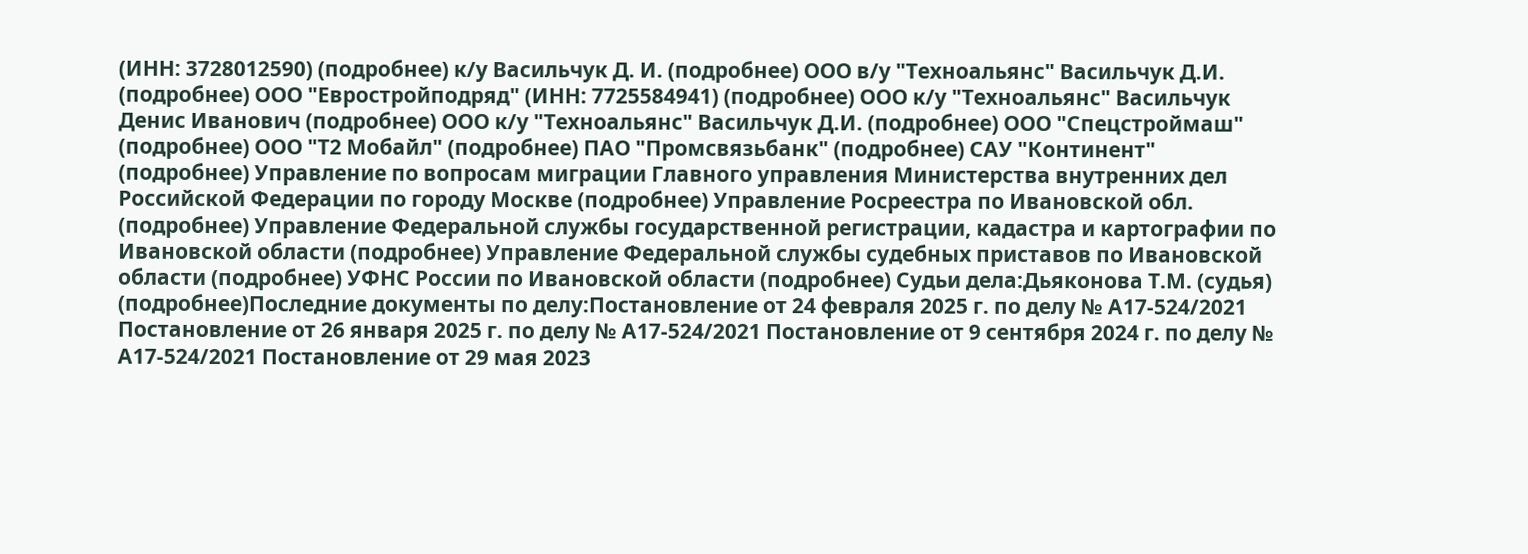(ИНН: 3728012590) (подробнее) к/у Васильчук Д. И. (подробнее) ООО в/у "Техноальянс" Васильчук Д.И. (подробнее) ООО "Евростройподряд" (ИНН: 7725584941) (подробнее) ООО к/у "Техноальянс" Васильчук Денис Иванович (подробнее) ООО к/у "Техноальянс" Васильчук Д.И. (подробнее) ООО "Спецстроймаш" (подробнее) ООО "Т2 Мобайл" (подробнее) ПАО "Промсвязьбанк" (подробнее) САУ "Континент" (подробнее) Управление по вопросам миграции Главного управления Министерства внутренних дел Российской Федерации по городу Москве (подробнее) Управление Росреестра по Ивановской обл. (подробнее) Управление Федеральной службы государственной регистрации, кадастра и картографии по Ивановской области (подробнее) Управление Федеральной службы судебных приставов по Ивановской области (подробнее) УФНС России по Ивановской области (подробнее) Судьи дела:Дьяконова Т.М. (судья) (подробнее)Последние документы по делу:Постановление от 24 февраля 2025 г. по делу № А17-524/2021 Постановление от 26 января 2025 г. по делу № А17-524/2021 Постановление от 9 сентября 2024 г. по делу № А17-524/2021 Постановление от 29 мая 2023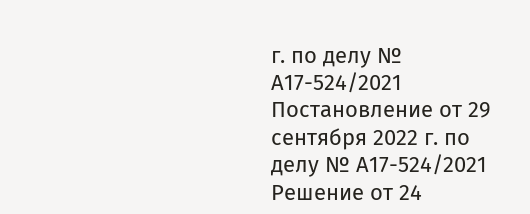г. по делу № А17-524/2021 Постановление от 29 сентября 2022 г. по делу № А17-524/2021 Решение от 24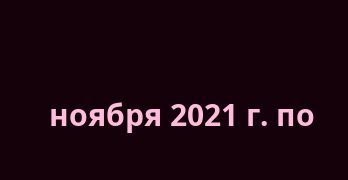ноября 2021 г. по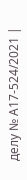делу № А17-524/2021 |